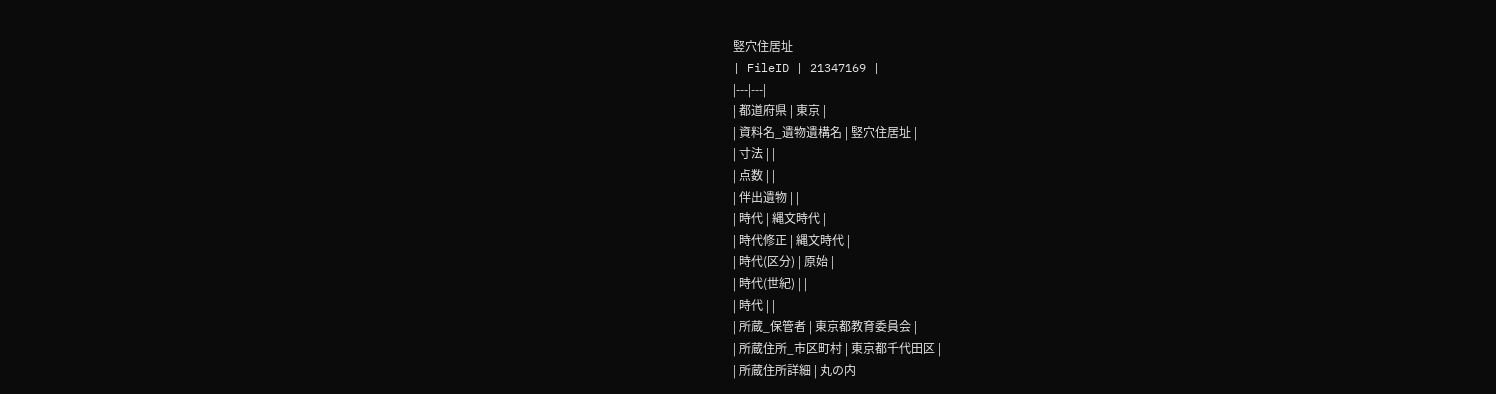竪穴住居址
| FileID | 21347169 |
|---|---|
| 都道府県 | 東京 |
| 資料名_遺物遺構名 | 竪穴住居址 |
| 寸法 | |
| 点数 | |
| 伴出遺物 | |
| 時代 | 縄文時代 |
| 時代修正 | 縄文時代 |
| 時代(区分) | 原始 |
| 時代(世紀) | |
| 時代 | |
| 所蔵_保管者 | 東京都教育委員会 |
| 所蔵住所_市区町村 | 東京都千代田区 |
| 所蔵住所詳細 | 丸の内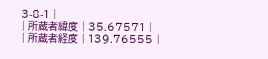3-8-1 |
| 所蔵者緯度 | 35.67571 |
| 所蔵者経度 | 139.76555 |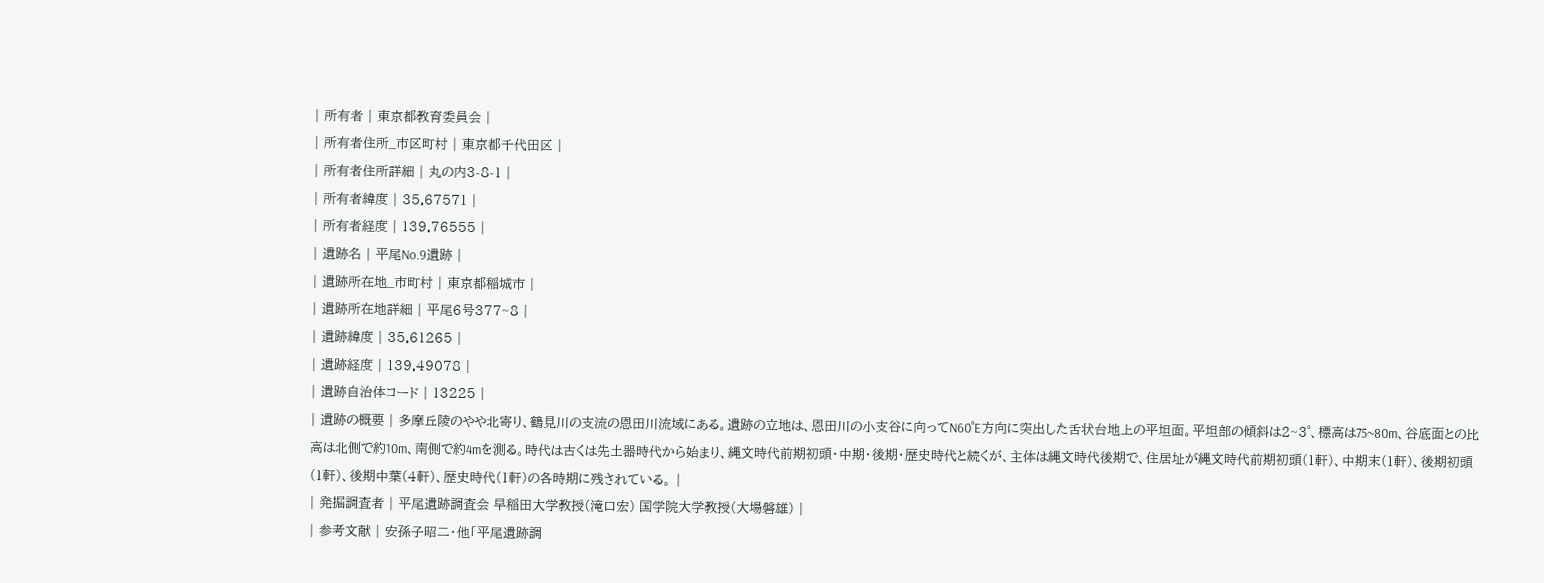| 所有者 | 東京都教育委員会 |
| 所有者住所_市区町村 | 東京都千代田区 |
| 所有者住所詳細 | 丸の内3-8-1 |
| 所有者緯度 | 35.67571 |
| 所有者経度 | 139.76555 |
| 遺跡名 | 平尾No.9遺跡 |
| 遺跡所在地_市町村 | 東京都稲城市 |
| 遺跡所在地詳細 | 平尾6号377~8 |
| 遺跡緯度 | 35.61265 |
| 遺跡経度 | 139.49078 |
| 遺跡自治体コード | 13225 |
| 遺跡の概要 | 多摩丘陵のやや北寄り、鶴見川の支流の恩田川流域にある。遺跡の立地は、恩田川の小支谷に向ってN60゜E方向に突出した舌状台地上の平坦面。平坦部の傾斜は2~3゜、標高は75~80m、谷底面との比高は北側で約10m、南側で約4mを測る。時代は古くは先土器時代から始まり、縄文時代前期初頭・中期・後期・歴史時代と続くが、主体は縄文時代後期で、住居址が縄文時代前期初頭(1軒)、中期末(1軒)、後期初頭(1軒)、後期中葉(4軒)、歴史時代(1軒)の各時期に残されている。 |
| 発掘調査者 | 平尾遺跡調査会 早稲田大学教授(滝口宏) 国学院大学教授(大場磐雄) |
| 参考文献 | 安孫子昭二・他「平尾遺跡調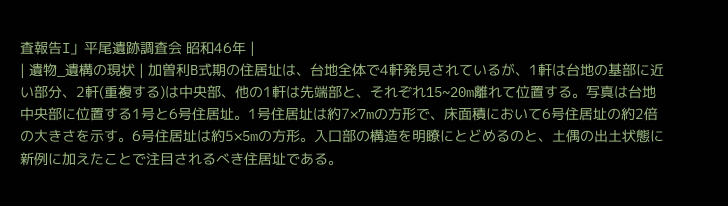査報告I」平尾遺跡調査会 昭和46年 |
| 遺物_遺構の現状 | 加曽利B式期の住居址は、台地全体で4軒発見されているが、1軒は台地の基部に近い部分、2軒(重複する)は中央部、他の1軒は先端部と、それぞれ15~20m離れて位置する。写真は台地中央部に位置する1号と6号住居址。1号住居址は約7×7mの方形で、床面積において6号住居址の約2倍の大きさを示す。6号住居址は約5×5mの方形。入口部の構造を明瞭にとどめるのと、土偶の出土状態に新例に加えたことで注目されるべき住居址である。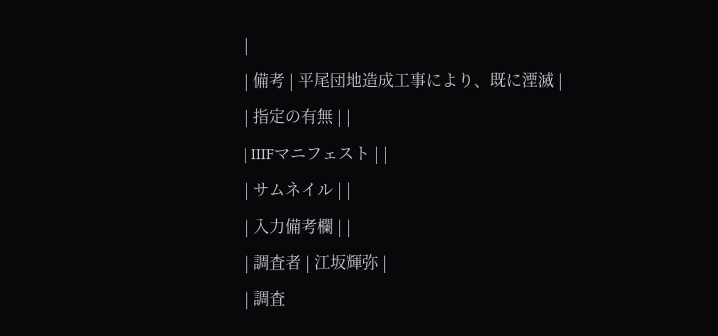|
| 備考 | 平尾団地造成工事により、既に湮滅 |
| 指定の有無 | |
| IIIFマニフェスト | |
| サムネイル | |
| 入力備考欄 | |
| 調査者 | 江坂輝弥 |
| 調査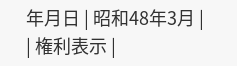年月日 | 昭和48年3月 |
| 権利表示 |